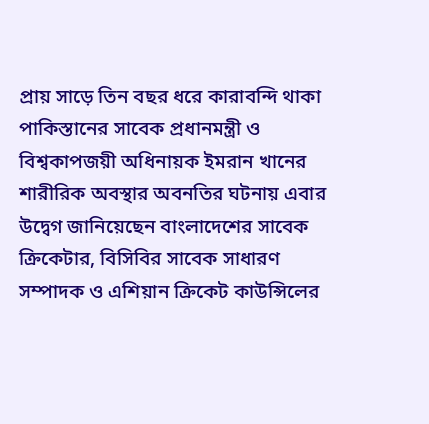প্রায় সাড়ে তিন বছর ধরে কারাবন্দি থাকা পাকিস্তানের সাবেক প্রধানমন্ত্রী ও বিশ্বকাপজয়ী অধিনায়ক ইমরান খানের শারীরিক অবস্থার অবনতির ঘটনায় এবার উদ্বেগ জানিয়েছেন বাংলাদেশের সাবেক ক্রিকেটার, বিসিবির সাবেক সাধারণ সম্পাদক ও এশিয়ান ক্রিকেট কাউন্সিলের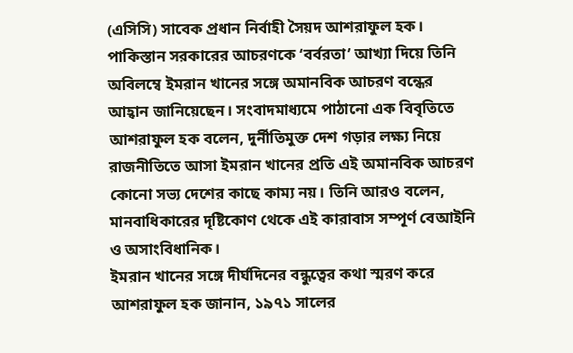(এসিসি) সাবেক প্রধান নির্বাহী সৈয়দ আশরাফুল হক। পাকিস্তান সরকারের আচরণকে ‘বর্বরতা’ আখ্যা দিয়ে তিনি অবিলম্বে ইমরান খানের সঙ্গে অমানবিক আচরণ বন্ধের আহ্বান জানিয়েছেন। সংবাদমাধ্যমে পাঠানো এক বিবৃতিতে আশরাফুল হক বলেন, দুর্নীতিমুক্ত দেশ গড়ার লক্ষ্য নিয়ে রাজনীতিতে আসা ইমরান খানের প্রতি এই অমানবিক আচরণ কোনো সভ্য দেশের কাছে কাম্য নয়। তিনি আরও বলেন, মানবাধিকারের দৃষ্টিকোণ থেকে এই কারাবাস সম্পূর্ণ বেআইনি ও অসাংবিধানিক।
ইমরান খানের সঙ্গে দীর্ঘদিনের বন্ধুত্বের কথা স্মরণ করে আশরাফুল হক জানান, ১৯৭১ সালের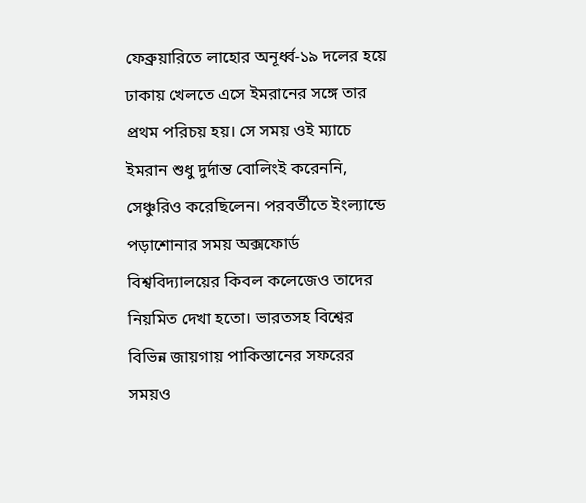ফেব্রুয়ারিতে লাহোর অনূর্ধ্ব-১৯ দলের হয়ে ঢাকায় খেলতে এসে ইমরানের সঙ্গে তার প্রথম পরিচয় হয়। সে সময় ওই ম্যাচে ইমরান শুধু দুর্দান্ত বোলিংই করেননি, সেঞ্চুরিও করেছিলেন। পরবর্তীতে ইংল্যান্ডে পড়াশোনার সময় অক্সফোর্ড বিশ্ববিদ্যালয়ের কিবল কলেজেও তাদের নিয়মিত দেখা হতো। ভারতসহ বিশ্বের বিভিন্ন জায়গায় পাকিস্তানের সফরের সময়ও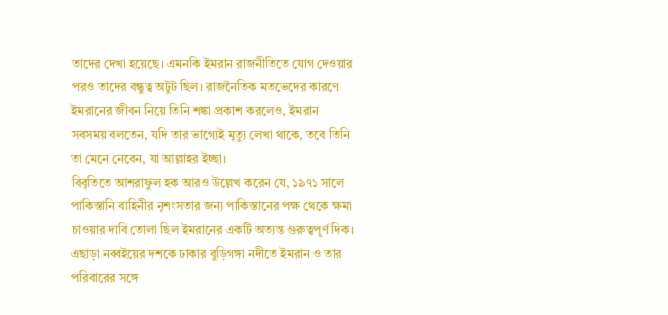তাদের দেখা হয়েছে। এমনকি ইমরান রাজনীতিতে যোগ দেওয়ার পরও তাদের বন্ধুত্ব অটুট ছিল। রাজনৈতিক মতভেদের কারণে ইমরানের জীবন নিয়ে তিনি শঙ্কা প্রকাশ করলেও, ইমরান সবসময় বলতেন, যদি তার ভাগ্যেই মৃত্যু লেখা থাকে, তবে তিনি তা মেনে নেবেন, যা আল্লাহর ইচ্ছা।
বিবৃতিতে আশরাফুল হক আরও উল্লেখ করেন যে, ১৯৭১ সালে পাকিস্তানি বাহিনীর নৃশংসতার জন্য পাকিস্তানের পক্ষ থেকে ক্ষমা চাওয়ার দাবি তোলা ছিল ইমরানের একটি অত্যন্ত গুরুত্বপূর্ণ দিক। এছাড়া নব্বইয়ের দশকে ঢাকার বুড়িগঙ্গা নদীতে ইমরান ও তার পরিবারের সঙ্গে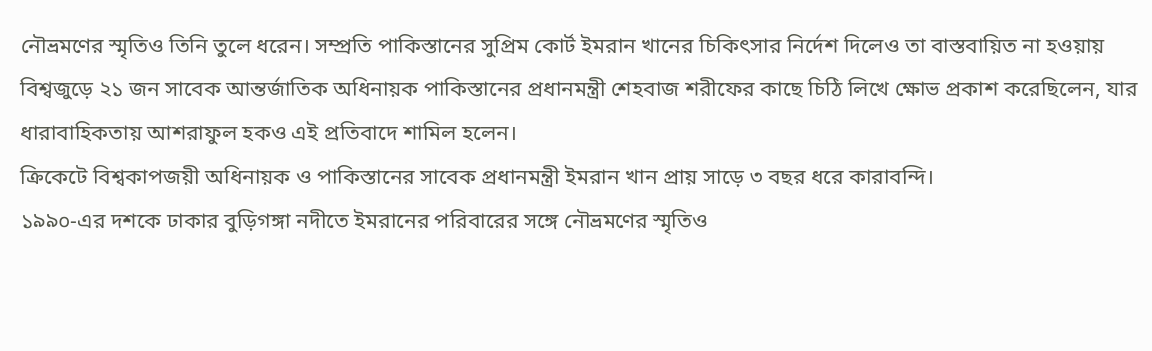নৌভ্রমণের স্মৃতিও তিনি তুলে ধরেন। সম্প্রতি পাকিস্তানের সুপ্রিম কোর্ট ইমরান খানের চিকিৎসার নির্দেশ দিলেও তা বাস্তবায়িত না হওয়ায় বিশ্বজুড়ে ২১ জন সাবেক আন্তর্জাতিক অধিনায়ক পাকিস্তানের প্রধানমন্ত্রী শেহবাজ শরীফের কাছে চিঠি লিখে ক্ষোভ প্রকাশ করেছিলেন, যার ধারাবাহিকতায় আশরাফুল হকও এই প্রতিবাদে শামিল হলেন।
ক্রিকেটে বিশ্বকাপজয়ী অধিনায়ক ও পাকিস্তানের সাবেক প্রধানমন্ত্রী ইমরান খান প্রায় সাড়ে ৩ বছর ধরে কারাবন্দি।
১৯৯০-এর দশকে ঢাকার বুড়িগঙ্গা নদীতে ইমরানের পরিবারের সঙ্গে নৌভ্রমণের স্মৃতিও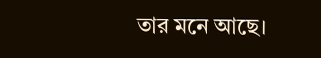তার মনে আছে।